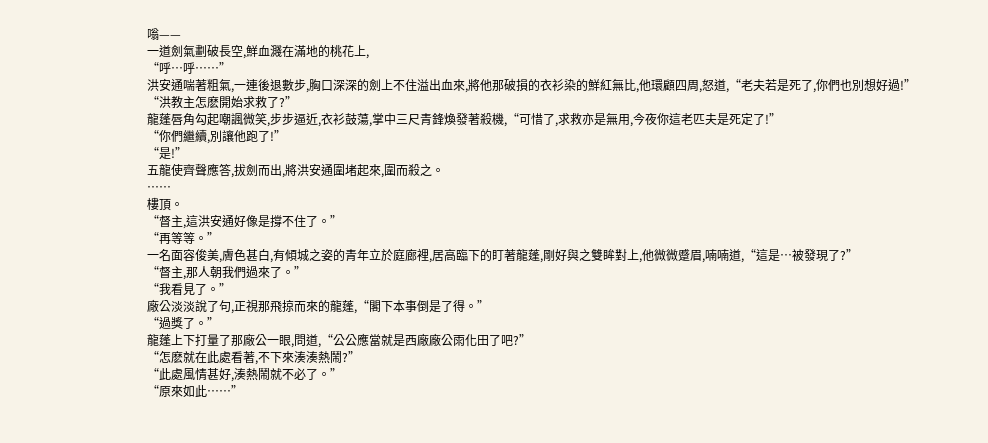嗡——
一道劍氣劃破長空,鮮血濺在滿地的桃花上,
“呼…呼……”
洪安通喘著粗氣,一連後退數步,胸口深深的劍上不住溢出血來,將他那破損的衣衫染的鮮紅無比,他環顧四周,怒道,“老夫若是死了,你們也別想好過!”
“洪教主怎麽開始求救了?”
龍蓬唇角勾起嘲諷微笑,步步逼近,衣衫鼓蕩,掌中三尺青鋒煥發著殺機,“可惜了,求救亦是無用,今夜你這老匹夫是死定了!”
“你們繼續,別讓他跑了!”
“是!”
五龍使齊聲應答,拔劍而出,將洪安通圍堵起來,圍而殺之。
……
樓頂。
“督主,這洪安通好像是撐不住了。”
“再等等。”
一名面容俊美,膚色甚白,有傾城之姿的青年立於庭廊裡,居高臨下的盯著龍蓬,剛好與之雙眸對上,他微微蹙眉,喃喃道,“這是…被發現了?”
“督主,那人朝我們過來了。”
“我看見了。”
廠公淡淡說了句,正視那飛掠而來的龍蓬,“閣下本事倒是了得。”
“過獎了。”
龍蓬上下打量了那廠公一眼,問道,“公公應當就是西廠廠公雨化田了吧?”
“怎麽就在此處看著,不下來湊湊熱鬧?”
“此處風情甚好,湊熱鬧就不必了。”
“原來如此……”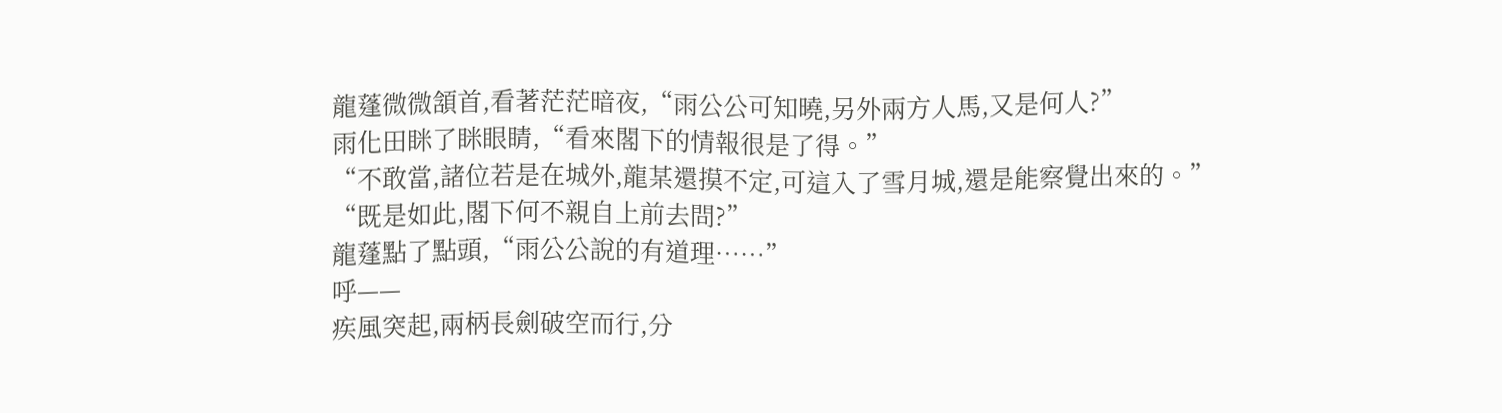龍蓬微微頷首,看著茫茫暗夜,“雨公公可知曉,另外兩方人馬,又是何人?”
雨化田眯了眯眼睛,“看來閣下的情報很是了得。”
“不敢當,諸位若是在城外,龍某還摸不定,可這入了雪月城,還是能察覺出來的。”
“既是如此,閣下何不親自上前去問?”
龍蓬點了點頭,“雨公公說的有道理……”
呼——
疾風突起,兩柄長劍破空而行,分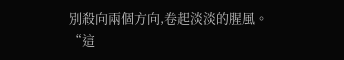別殺向兩個方向,卷起淡淡的腥風。
“這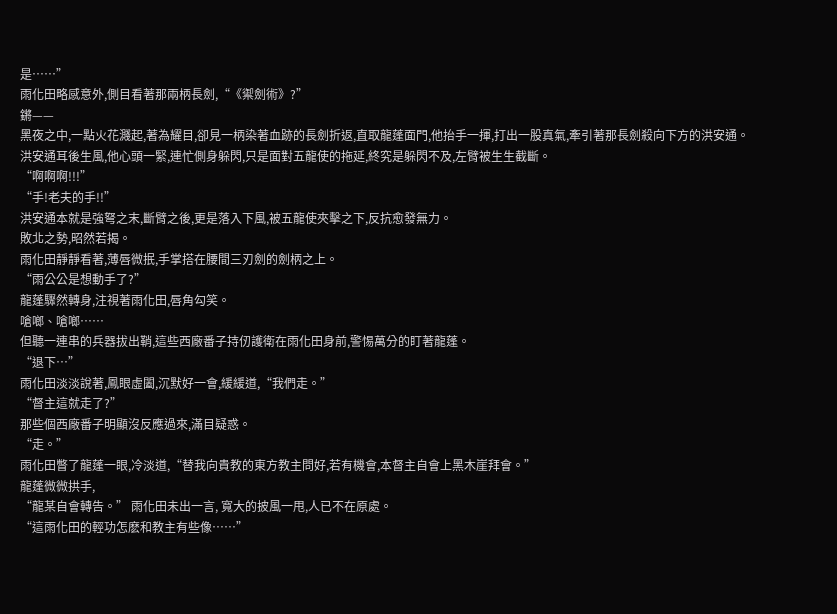是……”
雨化田略感意外,側目看著那兩柄長劍,“《禦劍術》?”
鏘——
黑夜之中,一點火花濺起,著為耀目,卻見一柄染著血跡的長劍折返,直取龍蓬面門,他抬手一揮,打出一股真氣,牽引著那長劍殺向下方的洪安通。
洪安通耳後生風,他心頭一緊,連忙側身躲閃,只是面對五龍使的拖延,終究是躲閃不及,左臂被生生截斷。
“啊啊啊!!!”
“手!老夫的手!!”
洪安通本就是強弩之末,斷臂之後,更是落入下風,被五龍使夾擊之下,反抗愈發無力。
敗北之勢,昭然若揭。
雨化田靜靜看著,薄唇微抿,手掌搭在腰間三刃劍的劍柄之上。
“雨公公是想動手了?”
龍蓬驟然轉身,注視著雨化田,唇角勾笑。
嗆啷、嗆啷……
但聽一連串的兵器拔出鞘,這些西廠番子持仞護衛在雨化田身前,警惕萬分的盯著龍蓬。
“退下…”
雨化田淡淡說著,鳳眼虛闔,沉默好一會,緩緩道,“我們走。”
“督主這就走了?”
那些個西廠番子明顯沒反應過來,滿目疑惑。
“走。”
雨化田瞥了龍蓬一眼,冷淡道,“替我向貴教的東方教主問好,若有機會,本督主自會上黑木崖拜會。”
龍蓬微微拱手,
“龍某自會轉告。” 雨化田未出一言, 寬大的披風一甩,人已不在原處。
“這雨化田的輕功怎麽和教主有些像……”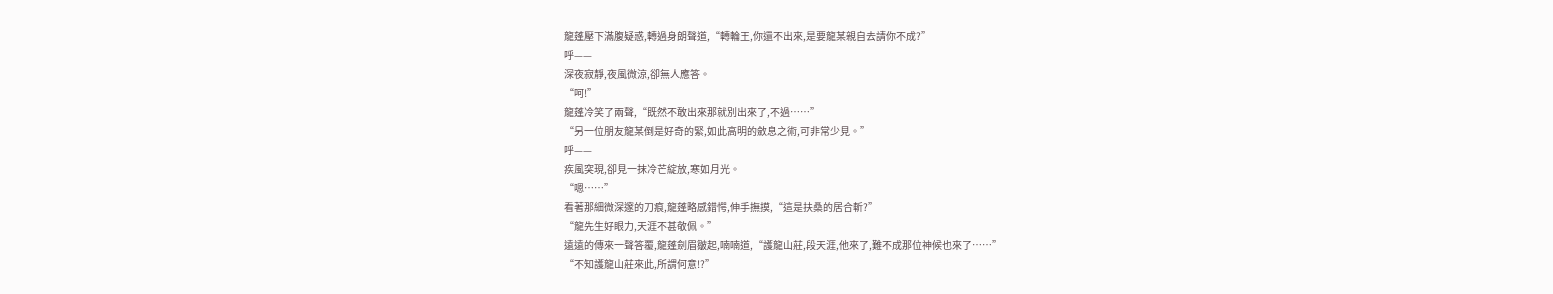龍蓬壓下滿腹疑惑,轉過身朗聲道,“轉輪王,你還不出來,是要龍某親自去請你不成?”
呼——
深夜寂靜,夜風微涼,卻無人應答。
“呵!”
龍蓬冷笑了兩聲,“既然不敢出來那就別出來了,不過……”
“另一位朋友龍某倒是好奇的緊,如此高明的斂息之術,可非常少見。”
呼——
疾風突現,卻見一抹冷芒綻放,寒如月光。
“嗯……”
看著那細微深邃的刀痕,龍蓬略感錯愕,伸手撫摸,“這是扶桑的居合斬?”
“龍先生好眼力,天涯不甚敬佩。”
遠遠的傳來一聲答覆,龍蓬劍眉皺起,喃喃道,“護龍山莊,段天涯,他來了,難不成那位神候也來了……”
“不知護龍山莊來此,所謂何意!?”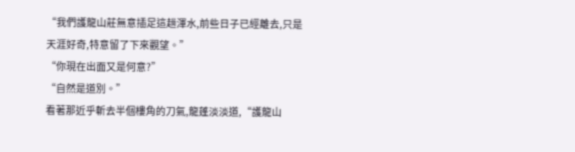“我們護龍山莊無意插足這趟渾水,前些日子已經離去,只是天涯好奇,特意留了下來觀望。”
“你現在出面又是何意?”
“自然是道別。”
看著那近乎斬去半個樓角的刀氣,龍蓬淡淡道,“護龍山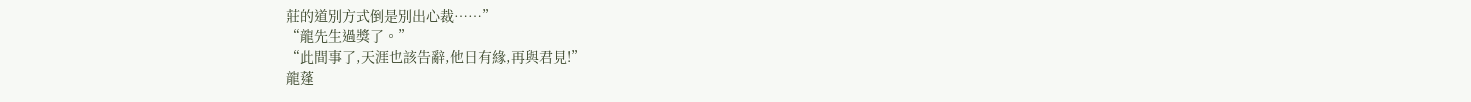莊的道別方式倒是別出心裁……”
“龍先生過獎了。”
“此間事了,天涯也該告辭,他日有緣,再與君見!”
龍蓬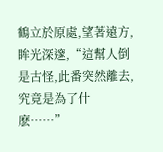鶴立於原處,望著遠方,眸光深邃,“這幫人倒是古怪,此番突然離去,究竟是為了什麽……”